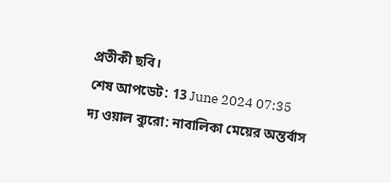প্রতীকী ছবি।
শেষ আপডেট: 13 June 2024 07:35
দ্য ওয়াল ব্যুরো: নাবালিকা মেয়ের অন্তর্বাস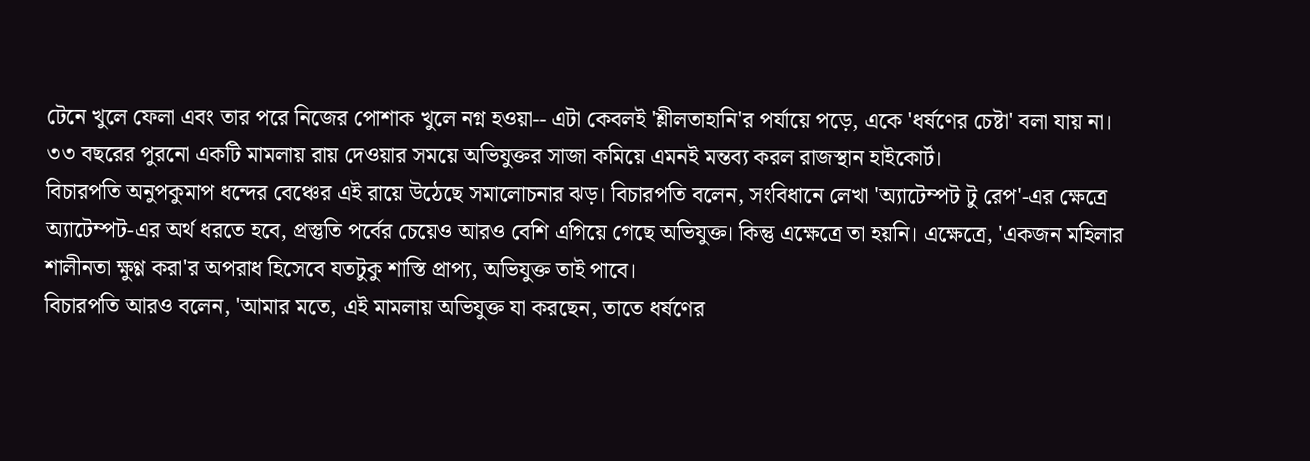টেনে খুলে ফেলা এবং তার পরে নিজের পোশাক খুলে নগ্ন হওয়া-- এটা কেবলই 'শ্লীলতাহানি'র পর্যায়ে পড়ে, একে 'ধর্ষণের চেষ্টা' বলা যায় না। ৩৩ বছরের পুরনো একটি মামলায় রায় দেওয়ার সময়ে অভিযুক্তর সাজা কমিয়ে এমনই মন্তব্য করল রাজস্থান হাইকোর্ট।
বিচারপতি অনুপকুমাপ ধন্দের বেঞ্চের এই রায়ে উঠেছে সমালোচনার ঝড়। বিচারপতি বলেন, সংবিধানে লেখা 'অ্যাটেম্পট টু রেপ'-এর ক্ষেত্রে অ্যাটেম্পট-এর অর্থ ধরতে হবে, প্রস্তুতি পর্বের চেয়েও আরও বেশি এগিয়ে গেছে অভিযুক্ত। কিন্তু এক্ষেত্রে তা হয়নি। এক্ষেত্রে, 'একজন মহিলার শালীনতা ক্ষুণ্ণ করা'র অপরাধ হিসেবে যতটুকু শাস্তি প্রাপ্য, অভিযুক্ত তাই পাবে।
বিচারপতি আরও বলেন, 'আমার মতে, এই মামলায় অভিযুক্ত যা করছেন, তাতে ধর্ষণের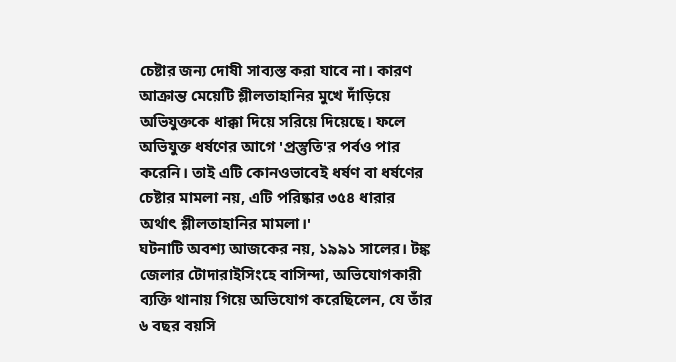চেষ্টার জন্য দোষী সাব্যস্ত করা যাবে না। কারণ আক্রান্ত মেয়েটি শ্লীলতাহানির মুখে দাঁড়িয়ে অভিযুক্তকে ধাক্কা দিয়ে সরিয়ে দিয়েছে। ফলে অভিযুক্ত ধর্ষণের আগে 'প্রস্তুতি'র পর্বও পার করেনি। তাই এটি কোনওভাবেই ধর্ষণ বা ধর্ষণের চেষ্টার মামলা নয়, এটি পরিষ্কার ৩৫৪ ধারার অর্থাৎ শ্লীলতাহানির মামলা।'
ঘটনাটি অবশ্য আজকের নয়, ১৯৯১ সালের। টঙ্ক জেলার টোদারাইসিংহে বাসিন্দা, অভিযোগকারী ব্যক্তি থানায় গিয়ে অভিযোগ করেছিলেন, যে তাঁর ৬ বছর বয়সি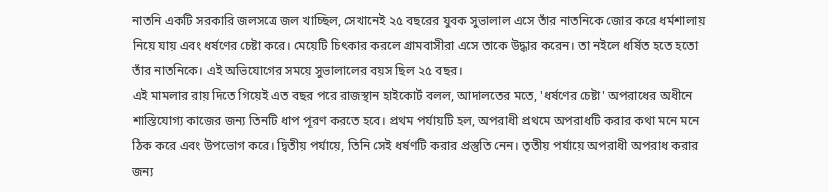নাতনি একটি সরকারি জলসত্রে জল খাচ্ছিল, সেখানেই ২৫ বছরের যুবক সুভালাল এসে তাঁর নাতনিকে জোর করে ধর্মশালায় নিয়ে যায় এবং ধর্ষণের চেষ্টা করে। মেয়েটি চিৎকার করলে গ্রামবাসীরা এসে তাকে উদ্ধার করেন। তা নইলে ধর্ষিত হতে হতো তাঁর নাতনিকে। এই অভিযোগের সময়ে সুভালালের বয়স ছিল ২৫ বছর।
এই মামলার রায় দিতে গিয়েই এত বছর পরে রাজস্থান হাইকোর্ট বলল, আদালতের মতে, 'ধর্ষণের চেষ্টা' অপরাধের অধীনে শাস্তিযোগ্য কাজের জন্য তিনটি ধাপ পূরণ করতে হবে। প্রথম পর্যায়টি হল, অপরাধী প্রথমে অপরাধটি করার কথা মনে মনে ঠিক করে এবং উপভোগ করে। দ্বিতীয় পর্যায়ে, তিনি সেই ধর্ষণটি করার প্রস্তুতি নেন। তৃতীয় পর্যায়ে অপরাধী অপরাধ করার জন্য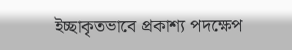ইচ্ছাকৃতভাবে প্রকাশ্য পদক্ষেপ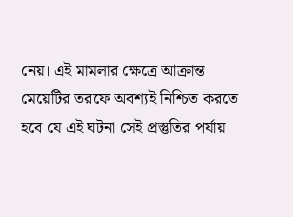নেয়। এই মামলার ক্ষেত্রে আক্রান্ত মেয়েটির তরফে অবশ্যই নিশ্চিত করতে হবে যে এই ঘটনা সেই প্রস্তুতির পর্যায়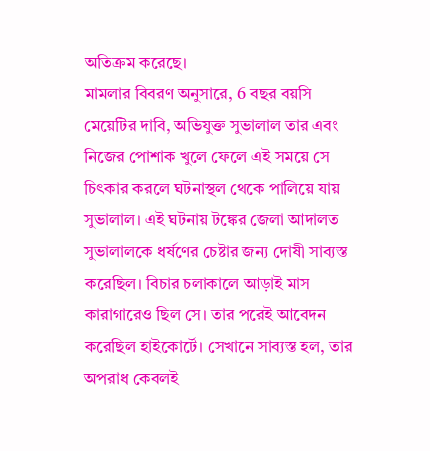অতিক্রম করেছে।
মামলার বিবরণ অনুসারে, 6 বছর বয়সি মেয়েটির দাবি, অভিযুক্ত সুভালাল তার এবং নিজের পোশাক খুলে ফেলে এই সময়ে সে চিৎকার করলে ঘটনাস্থল থেকে পালিয়ে যায় সুভালাল। এই ঘটনায় টঙ্কের জেলা আদালত সুভালালকে ধর্ষণের চেষ্টার জন্য দোষী সাব্যস্ত করেছিল। বিচার চলাকালে আড়াই মাস কারাগারেও ছিল সে। তার পরেই আবেদন করেছিল হাইকোর্টে। সেখানে সাব্যস্ত হল, তার অপরাধ কেবলই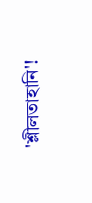'শ্লীলতাহানি'!